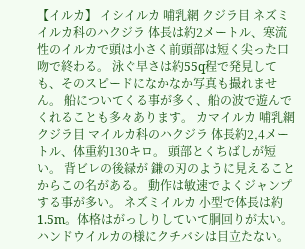【イルカ】 イシイルカ 哺乳網 クジラ目 ネズミイルカ科のハクジラ 体長は約2メートル、寒流性のイルカで頭は小さく前頭部は短く尖った口吻で終わる。 泳ぐ早さは約55q程で発見しても、そのスピードになかなか写真も撮れません。 船についてくる事が多く、船の波で遊んでくれることも多々あります。 カマイルカ 哺乳網 クジラ目 マイルカ科のハクジラ 体長約2,4メートル、体重約130キロ。 頭部とくちばしが短い。 背ビレの後緑が 鎌の刃のように見えることからこの名がある。 動作は敏速でよくジャンプする事が多い。 ネズミイルカ 小型で体長は約1.5m。体格はがっしりしていて胴回りが太い。ハンドウイルカの様にクチバシは目立たない。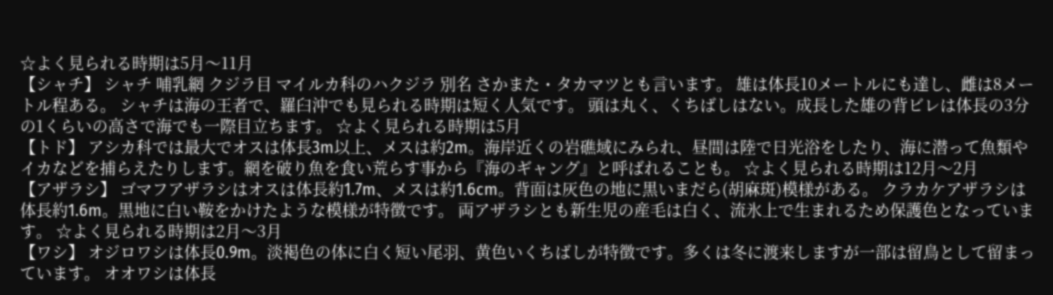☆よく見られる時期は5月〜11月
【シャチ】 シャチ 哺乳網 クジラ目 マイルカ科のハクジラ 別名 さかまた・タカマツとも言います。 雄は体長10メートルにも達し、雌は8メートル程ある。 シャチは海の王者で、羅臼沖でも見られる時期は短く人気です。 頭は丸く、くちばしはない。成長した雄の背ビレは体長の3分の1くらいの高さで海でも一際目立ちます。 ☆よく見られる時期は5月
【トド】 アシカ科では最大でオスは体長3m以上、メスは約2m。海岸近くの岩礁域にみられ、昼間は陸で日光浴をしたり、海に潜って魚類やイカなどを捕らえたりします。網を破り魚を食い荒らす事から『海のギャング』と呼ばれることも。 ☆よく見られる時期は12月〜2月
【アザラシ】 ゴマフアザラシはオスは体長約1.7m、メスは約1.6cm。背面は灰色の地に黒いまだら(胡麻斑)模様がある。 クラカケアザラシは体長約1.6m。黒地に白い鞍をかけたような模様が特徴です。 両アザラシとも新生児の産毛は白く、流氷上で生まれるため保護色となっています。 ☆よく見られる時期は2月〜3月
【ワシ】 オジロワシは体長0.9m。淡褐色の体に白く短い尾羽、黄色いくちばしが特徴です。多くは冬に渡来しますが一部は留鳥として留まっています。 オオワシは体長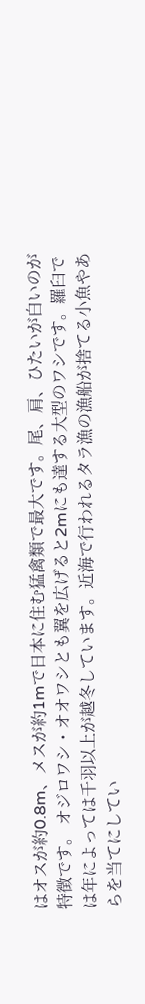はオスが約0.8m、メスが約1mで日本に住む猛禽類で最大です。尾、肩、ひたいが白いのが特徴です。 オジロワシ・オオワシとも翼を広げると2mにも達する大型のワシです。羅臼では年によっては千羽以上が越冬しています。近海で行われるタラ漁の漁船が捨てる小魚やあらを当てにしてい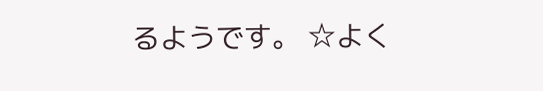るようです。 ☆よく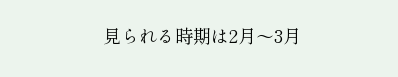見られる時期は2月〜3月